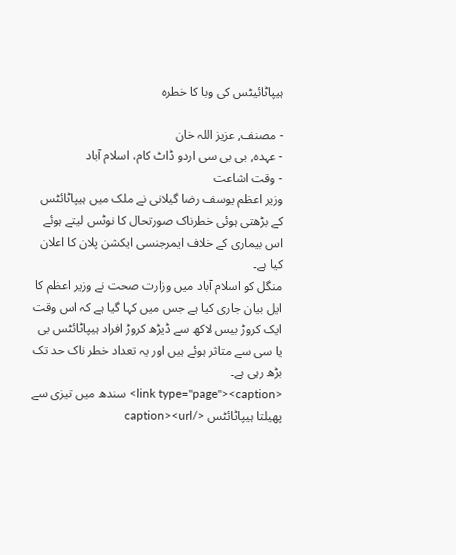ہیپاٹائیٹس کی وبا کا خطرہ

- مصنف, عزیز اللہ خان
- عہدہ, بی بی سی اردو ڈاٹ کام، اسلام آباد
- وقت اشاعت
وزیر اعظم یوسف رضا گیلانی نے ملک میں ہیپاٹائٹس کے بڑھتی ہوئی خطرناک صورتحال کا نوٹس لیتے ہوئے اس بیماری کے خلاف ایمرجنسی ایکشن پلان کا اعلان کیا ہے۔
منگل کو اسلام آباد میں وزارت صحت نے وزیر اعظم کا ایل بیان جاری کیا ہے جس میں کہا گیا ہے کہ اس وقت ایک کروڑ بیس لاکھ سے ڈیڑھ کروڑ افراد ہیپاٹائٹس بی یا سی سے متاثر ہوئے ہیں اور یہ تعداد خطر ناک حد تک بڑھ رہی ہے۔
<link type="page"><caption> سندھ میں تیزی سے پھیلتا ہیپاٹائٹس </caption><url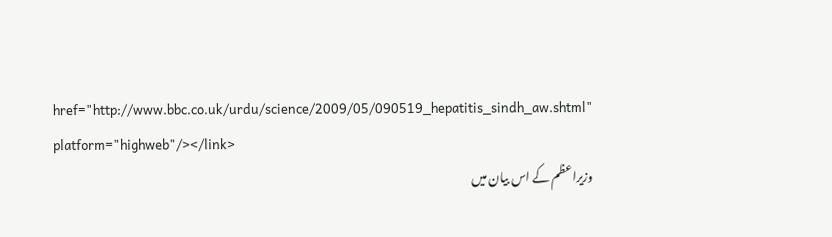href="http://www.bbc.co.uk/urdu/science/2009/05/090519_hepatitis_sindh_aw.shtml" platform="highweb"/></link>
وزیراعظم کے اس بیان میں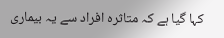کہا گیا ہے کہ متاثرہ افراد سے یہ بیماری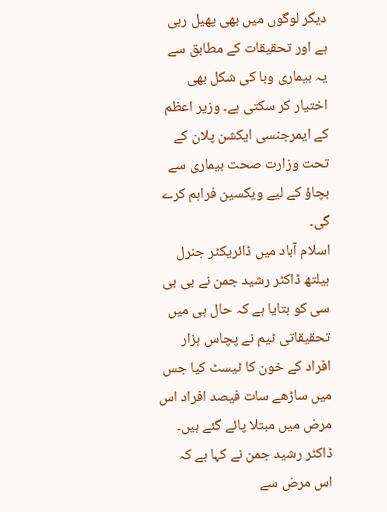دیگر لوگوں میں بھی پھیل رہی ہے اور تحقیقات کے مطابق سے یہ بیماری وبا کی شکل بھی اختیار کر سکتی ہے۔ وزیر اعظم کے ایمرجنسی ایکشن پلان کے تحت وزارت صحت بیماری سے بچاؤ کے لیے ویکسین فراہم کرے گی۔
اسلام آباد میں ڈائریکٹر جنرل ہیلتھ ڈاکٹر رشید جمن نے بی بی سی کو بتایا ہے کہ حال ہی میں تحقیقاتی ٹیم نے پچاس ہزار افراد کے خون کا ٹیسٹ کیا جس میں ساڑھے سات فیصد افراد اس مرض میں مبتلا پائے گئے ہیں۔
ڈاکٹر رشید جمن نے کہا ہے کہ اس مرض سے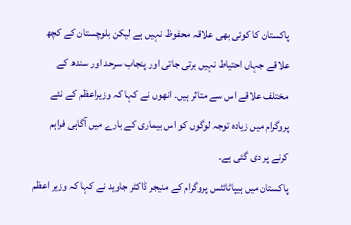پاکستان کا کوئی بھی علاقہ محفوظ نہیں ہے لیکن بلوچستان کے کچھ علاقے جہاں احتیاط نہیں برتی جاتی اور پنجاب سرحد اور سندھ کے مختلف علاقے اس سے متاثر ہیں۔ انھوں نے کہا کہ وزیراعظم کے نئے پروگرام میں زیادہ توجہ لوگوں کو اس بیماری کے بارے میں آگاہی فراہم کرنے پر دی گئی ہے۔
پاکستان میں ہیپاٹائٹس پروگرام کے منیجر ڈاکٹر جاوید نے کہا کہ وزیر اعظم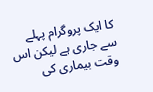کا ایک پروگرام پہلے سے جاری ہے لیکن اس وقت بیماری کی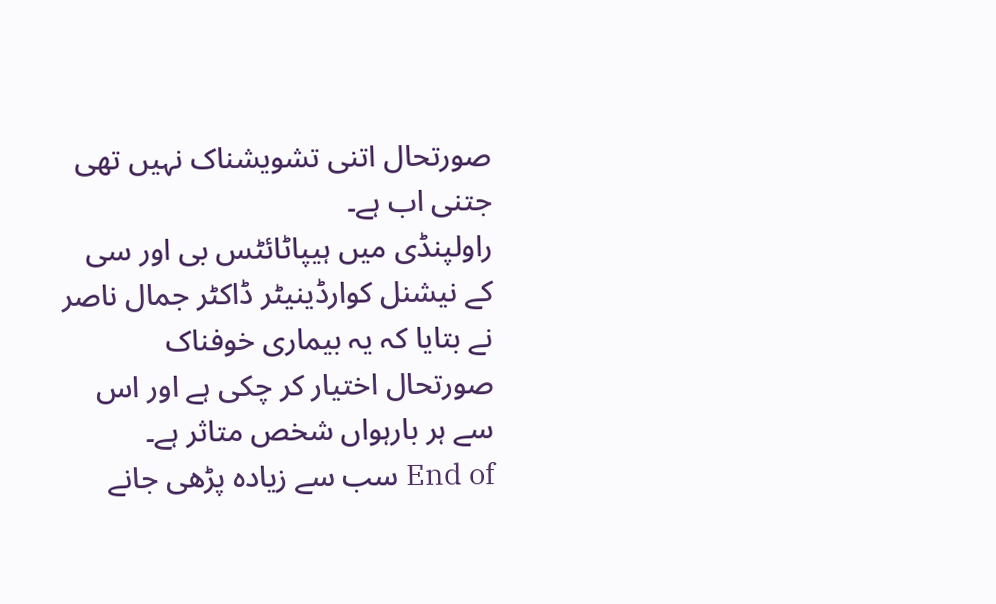صورتحال اتنی تشویشناک نہیں تھی جتنی اب ہے۔
راولپنڈی میں ہیپاٹائٹس بی اور سی کے نیشنل کوارڈینیٹر ڈاکٹر جمال ناصر نے بتایا کہ یہ بیماری خوفناک صورتحال اختیار کر چکی ہے اور اس سے ہر بارہواں شخص متاثر ہے۔
End of سب سے زیادہ پڑھی جانے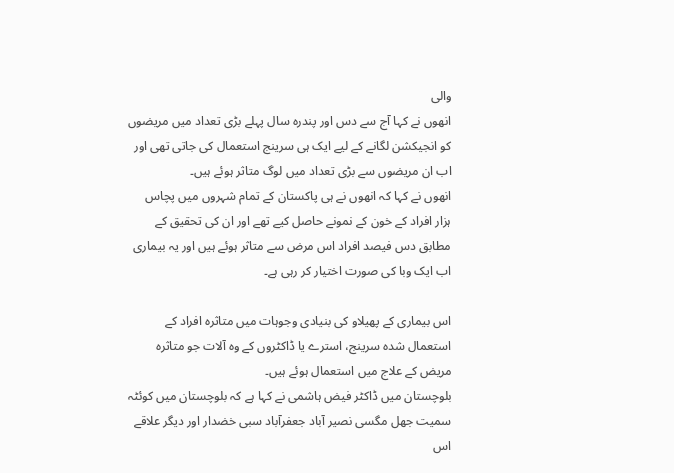والی
انھوں نے کہا آج سے دس اور پندرہ سال پہلے بڑی تعداد میں مریضوں کو انجیکشن لگانے کے لیے ایک ہی سرینج استعمال کی جاتی تھی اور اب ان مریضوں سے بڑی تعداد میں لوگ متاثر ہوئے ہیں۔
انھوں نے کہا کہ انھوں نے ہی پاکستان کے تمام شہروں میں پچاس ہزار افراد کے خون کے نمونے حاصل کیے تھے اور ان کی تحقیق کے مطابق دس فیصد افراد اس مرض سے متاثر ہوئے ہیں اور یہ بیماری اب ایک وبا کی صورت اختیار کر رہی ہے۔

اس بیماری کے پھیلاو کی بنیادی وجوہات میں متاثرہ افراد کے استعمال شدہ سرینج، استرے یا ڈاکٹروں کے وہ آلات جو متاثرہ مریض کے علاج میں استعمال ہوئے ہیں۔
بلوچستان میں ڈاکٹر فیض ہاشمی نے کہا ہے کہ بلوچستان میں کوئٹہ سمیت جھل مگسی نصیر آباد جعفرآباد سبی خضدار اور دیگر علاقے اس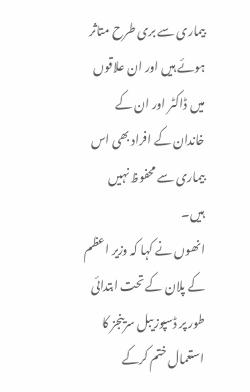بیماری سے بری طرح متاثر ہوئے ہیں اور ان علاقوں میں ڈاکٹر اور ان کے خاندان کے افراد بھی اس بیماری سے محفوظ نہیں ہیں۔
انھوں نے کہا کہ وزیر اعظم کے پلان کے تحت ابتدائی طور پر ڈسپوزیبل سرینجز کا استعمال ختم کرکے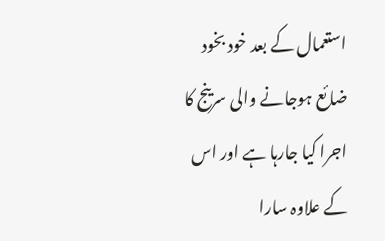استعمال کے بعد خود بخود ضائع ہوجانے والی سرینج کا اجرا کیا جارہا ہے اور اس کے علاوہ سارا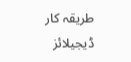طریقہ کار ڈیجیلائز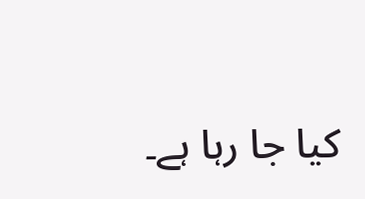کیا جا رہا ہے۔